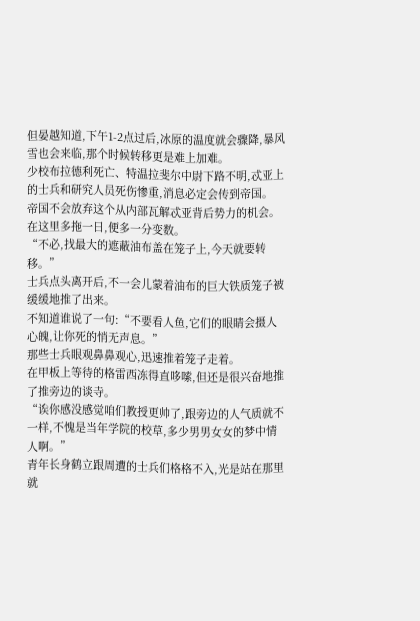但晏越知道,下午1-2点过后,冰原的温度就会骤降,暴风雪也会来临,那个时候转移更是难上加难。
少校布拉德利死亡、特温拉斐尔中尉下路不明,忒亚上的士兵和研究人员死伤惨重,消息必定会传到帝国。
帝国不会放弃这个从内部瓦解忒亚背后势力的机会。
在这里多拖一日,便多一分变数。
“不必,找最大的遮蔽油布盖在笼子上,今天就要转移。”
士兵点头离开后,不一会儿蒙着油布的巨大铁质笼子被缓缓地推了出来。
不知道谁说了一句:“不要看人鱼,它们的眼睛会摄人心魄,让你死的悄无声息。”
那些士兵眼观鼻鼻观心,迅速推着笼子走着。
在甲板上等待的格雷西冻得直哆嗦,但还是很兴奋地推了推旁边的谈寺。
“诶你感没感觉咱们教授更帅了,跟旁边的人气质就不一样,不愧是当年学院的校草,多少男男女女的梦中情人啊。”
青年长身鹤立跟周遭的士兵们格格不入,光是站在那里就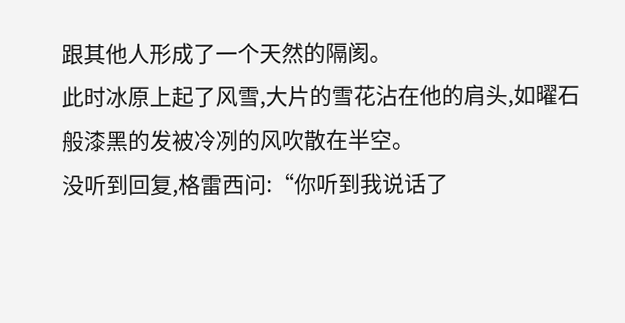跟其他人形成了一个天然的隔阂。
此时冰原上起了风雪,大片的雪花沾在他的肩头,如曜石般漆黑的发被冷冽的风吹散在半空。
没听到回复,格雷西问:“你听到我说话了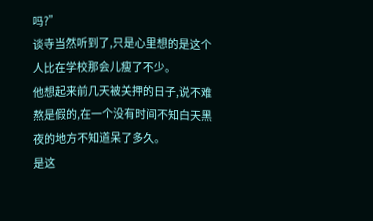吗?”
谈寺当然听到了,只是心里想的是这个人比在学校那会儿瘦了不少。
他想起来前几天被关押的日子,说不难熬是假的,在一个没有时间不知白天黑夜的地方不知道呆了多久。
是这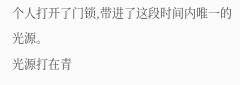个人打开了门锁,带进了这段时间内唯一的光源。
光源打在青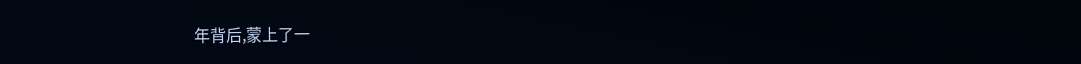年背后,蒙上了一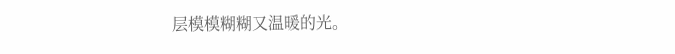层模模糊糊又温暖的光。